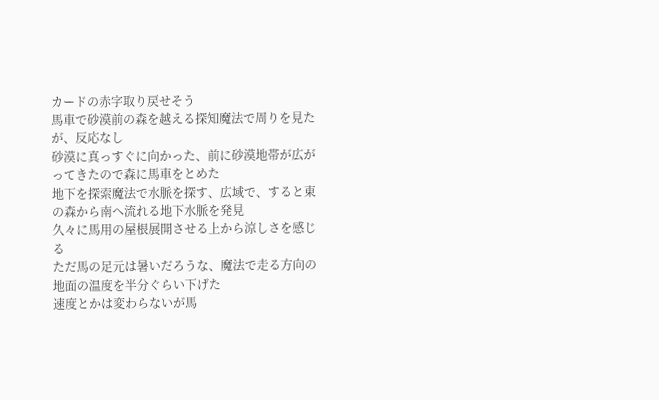カードの赤字取り戻せそう
馬車で砂漠前の森を越える探知魔法で周りを見たが、反応なし
砂漠に真っすぐに向かった、前に砂漠地帯が広がってきたので森に馬車をとめた
地下を探索魔法で水脈を探す、広域で、すると東の森から南へ流れる地下水脈を発見
久々に馬用の屋根展開させる上から涼しさを感じる
ただ馬の足元は暑いだろうな、魔法で走る方向の地面の温度を半分ぐらい下げた
速度とかは変わらないが馬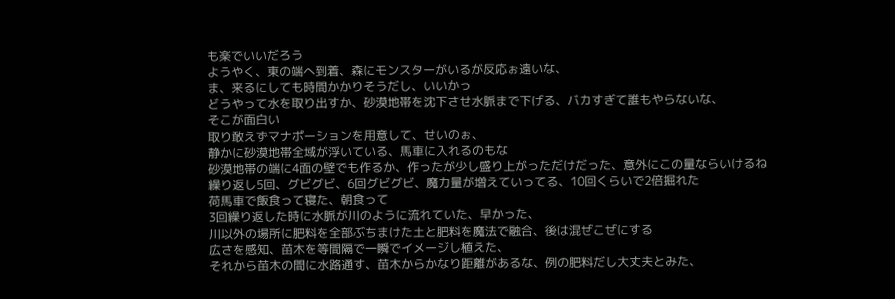も楽でいいだろう
ようやく、東の端へ到着、森にモンスターがいるが反応ぉ遠いな、
ま、来るにしても時間かかりそうだし、いいかっ
どうやって水を取り出すか、砂漠地帯を沈下させ水脈まで下げる、バカすぎて誰もやらないな、
そこが面白い
取り敢えずマナポーションを用意して、せいのぉ、
静かに砂漠地帯全域が浮いている、馬車に入れるのもな
砂漠地帯の端に4面の壁でも作るか、作ったが少し盛り上がっただけだった、意外にこの量ならいけるね
繰り返し5回、グビグビ、6回グビグビ、魔力量が増えていってる、10回くらいで2倍掘れた
荷馬車で飯食って寝た、朝食って
3回繰り返した時に水脈が川のように流れていた、早かった、
川以外の場所に肥料を全部ぶちまけた土と肥料を魔法で融合、後は混ぜこぜにする
広さを感知、苗木を等間隔で一瞬でイメージし植えた、
それから苗木の間に水路通す、苗木からかなり距離があるな、例の肥料だし大丈夫とみた、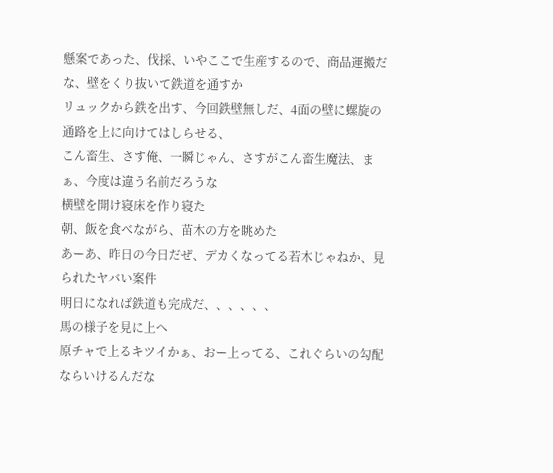懸案であった、伐採、いやここで生産するので、商品運搬だな、壁をくり抜いて鉄道を通すか
リュックから鉄を出す、今回鉄壁無しだ、4面の壁に螺旋の通路を上に向けてはしらせる、
こん畜生、さす俺、一瞬じゃん、さすがこん畜生魔法、まぁ、今度は違う名前だろうな
横壁を開け寝床を作り寝た
朝、飯を食べながら、苗木の方を眺めた
あーあ、昨日の今日だぜ、デカくなってる若木じゃねか、見られたヤバい案件
明日になれば鉄道も完成だ、、、、、、
馬の様子を見に上へ
原チャで上るキツイかぁ、おー上ってる、これぐらいの勾配ならいけるんだな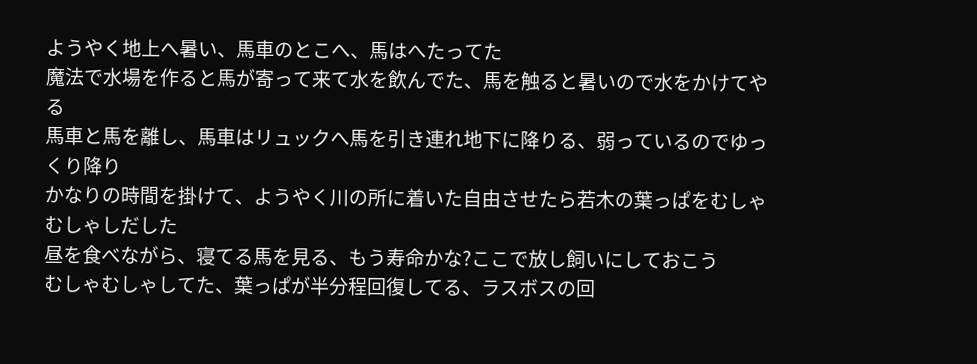ようやく地上へ暑い、馬車のとこへ、馬はへたってた
魔法で水場を作ると馬が寄って来て水を飲んでた、馬を触ると暑いので水をかけてやる
馬車と馬を離し、馬車はリュックへ馬を引き連れ地下に降りる、弱っているのでゆっくり降り
かなりの時間を掛けて、ようやく川の所に着いた自由させたら若木の葉っぱをむしゃむしゃしだした
昼を食べながら、寝てる馬を見る、もう寿命かな?ここで放し飼いにしておこう
むしゃむしゃしてた、葉っぱが半分程回復してる、ラスボスの回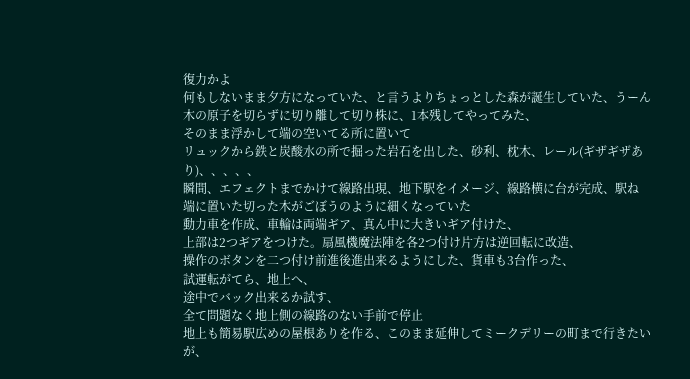復力かよ
何もしないまま夕方になっていた、と言うよりちょっとした森が誕生していた、うーん
木の原子を切らずに切り離して切り株に、1本残してやってみた、
そのまま浮かして端の空いてる所に置いて
リュックから鉄と炭酸水の所で掘った岩石を出した、砂利、枕木、レール(ギザギザあり)、、、、、
瞬間、エフェクトまでかけて線路出現、地下駅をイメージ、線路横に台が完成、駅ね
端に置いた切った木がごぼうのように細くなっていた
動力車を作成、車輪は両端ギア、真ん中に大きいギア付けた、
上部は2つギアをつけた。扇風機魔法陣を各2つ付け片方は逆回転に改造、
操作のボタンを二つ付け前進後進出来るようにした、貨車も3台作った、
試運転がてら、地上へ、
途中でバック出来るか試す、
全て問題なく地上側の線路のない手前で停止
地上も簡易駅広めの屋根ありを作る、このまま延伸してミークデリーの町まで行きたいが、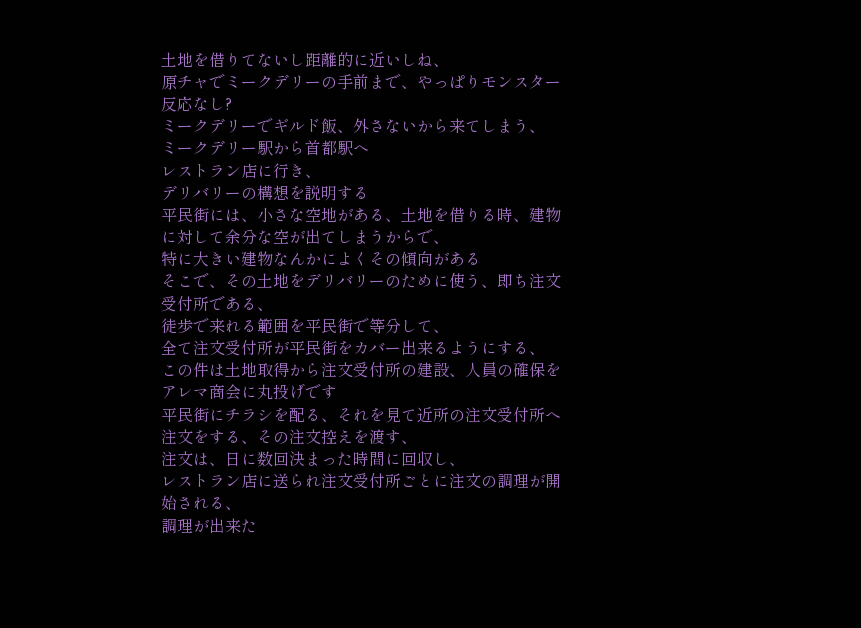土地を借りてないし距離的に近いしね、
原チャでミークデリーの手前まで、やっぱりモンスター反応なし?
ミークデリーでギルド飯、外さないから来てしまう、
ミークデリー駅から首都駅へ
レストラン店に行き、
デリバリーの構想を説明する
平民街には、小さな空地がある、土地を借りる時、建物に対して余分な空が出てしまうからで、
特に大きい建物なんかによくその傾向がある
そこで、その土地をデリバリーのために使う、即ち注文受付所である、
徒歩で来れる範囲を平民街で等分して、
全て注文受付所が平民街をカバー出来るようにする、
この件は土地取得から注文受付所の建設、人員の確保をアレマ商会に丸投げです
平民街にチラシを配る、それを見て近所の注文受付所へ注文をする、その注文控えを渡す、
注文は、日に数回決まった時間に回収し、
レストラン店に送られ注文受付所ごとに注文の調理が開始される、
調理が出来た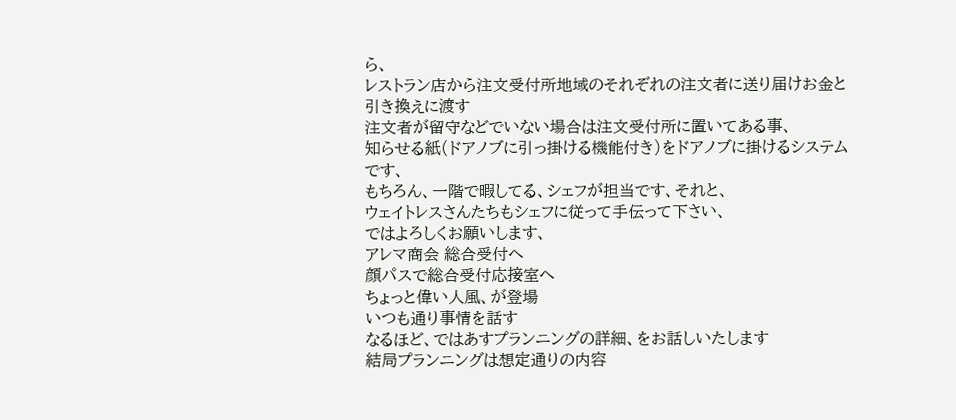ら、
レストラン店から注文受付所地域のそれぞれの注文者に送り届けお金と引き換えに渡す
注文者が留守などでいない場合は注文受付所に置いてある事、
知らせる紙(ドアノブに引っ掛ける機能付き)をドアノブに掛けるシステムです、
もちろん、一階で暇してる、シェフが担当です、それと、
ウェイトレスさんたちもシェフに従って手伝って下さい、
ではよろしくお願いします、
アレマ商会 総合受付へ
顔パスで総合受付応接室へ
ちょっと偉い人風、が登場
いつも通り事情を話す
なるほど、ではあすプランニングの詳細、をお話しいたします
結局プランニングは想定通りの内容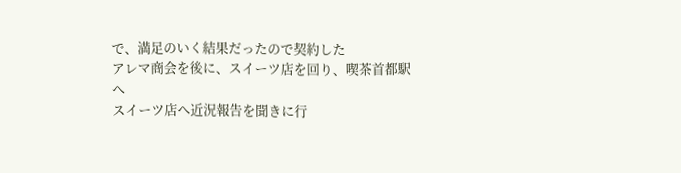で、満足のいく結果だったので契約した
アレマ商会を後に、スイーツ店を回り、喫茶首都駅へ
スイーツ店へ近況報告を聞きに行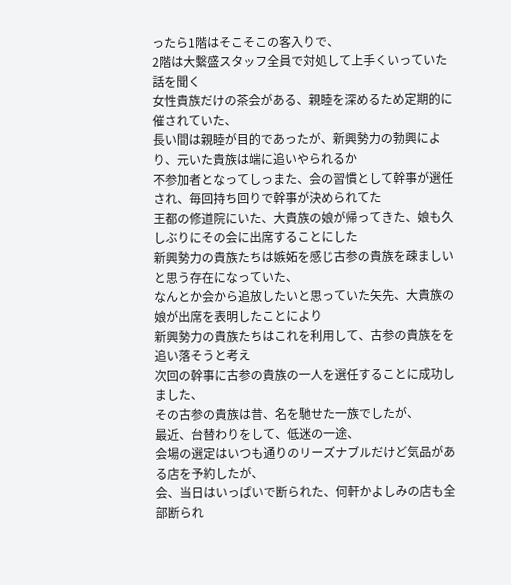ったら1階はそこそこの客入りで、
2階は大繫盛スタッフ全員で対処して上手くいっていた
話を聞く
女性貴族だけの茶会がある、親睦を深めるため定期的に催されていた、
長い間は親睦が目的であったが、新興勢力の勃興により、元いた貴族は端に追いやられるか
不参加者となってしっまた、会の習慣として幹事が選任され、毎回持ち回りで幹事が決められてた
王都の修道院にいた、大貴族の娘が帰ってきた、娘も久しぶりにその会に出席することにした
新興勢力の貴族たちは嫉妬を感じ古参の貴族を疎ましいと思う存在になっていた、
なんとか会から追放したいと思っていた矢先、大貴族の娘が出席を表明したことにより
新興勢力の貴族たちはこれを利用して、古参の貴族をを追い落そうと考え
次回の幹事に古参の貴族の一人を選任することに成功しました、
その古参の貴族は昔、名を馳せた一族でしたが、
最近、台替わりをして、低迷の一途、
会場の選定はいつも通りのリーズナブルだけど気品がある店を予約したが、
会、当日はいっぱいで断られた、何軒かよしみの店も全部断られ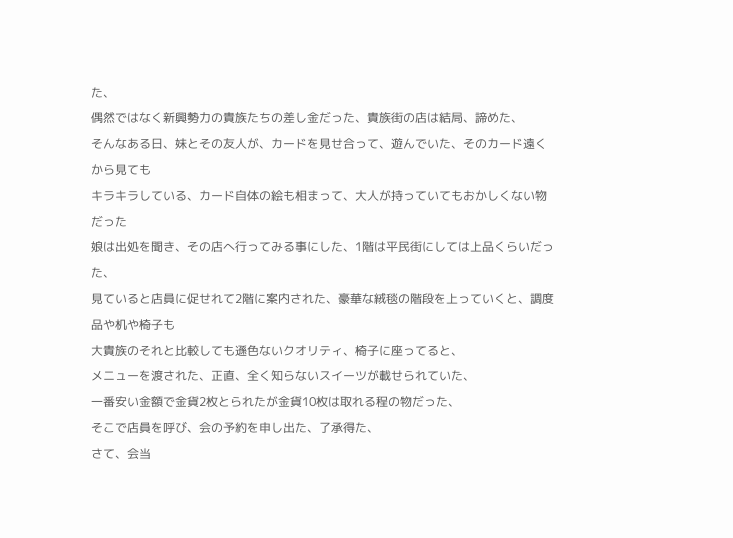た、
偶然ではなく新興勢力の貴族たちの差し金だった、貴族街の店は結局、諦めた、
そんなある日、妹とその友人が、カードを見せ合って、遊んでいた、そのカード遠くから見ても
キラキラしている、カード自体の絵も相まって、大人が持っていてもおかしくない物だった
娘は出処を聞き、その店へ行ってみる事にした、1階は平民街にしては上品くらいだった、
見ていると店員に促せれて2階に案内された、豪華な絨毯の階段を上っていくと、調度品や机や椅子も
大貴族のそれと比較しても遜色ないクオリティ、椅子に座ってると、
メニューを渡された、正直、全く知らないスイーツが載せられていた、
一番安い金額で金貨2枚とられたが金貨10枚は取れる程の物だった、
そこで店員を呼び、会の予約を申し出た、了承得た、
さて、会当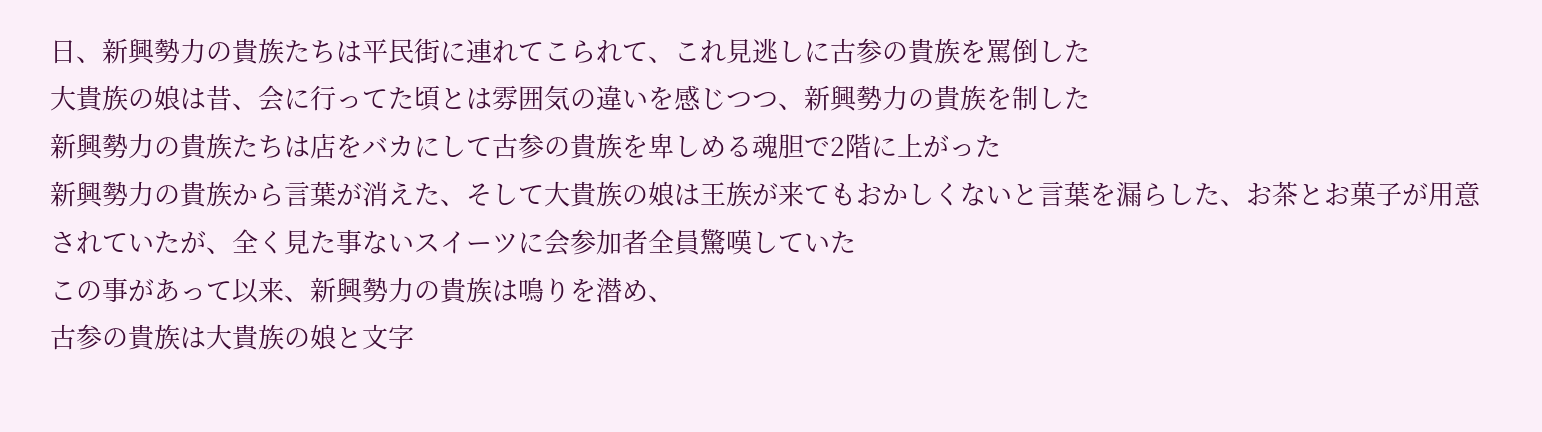日、新興勢力の貴族たちは平民街に連れてこられて、これ見逃しに古参の貴族を罵倒した
大貴族の娘は昔、会に行ってた頃とは雰囲気の違いを感じつつ、新興勢力の貴族を制した
新興勢力の貴族たちは店をバカにして古参の貴族を卑しめる魂胆で2階に上がった
新興勢力の貴族から言葉が消えた、そして大貴族の娘は王族が来てもおかしくないと言葉を漏らした、お茶とお菓子が用意されていたが、全く見た事ないスイーツに会参加者全員驚嘆していた
この事があって以来、新興勢力の貴族は鳴りを潜め、
古参の貴族は大貴族の娘と文字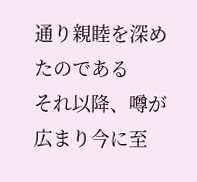通り親睦を深めたのである
それ以降、噂が広まり今に至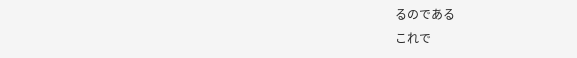るのである
これで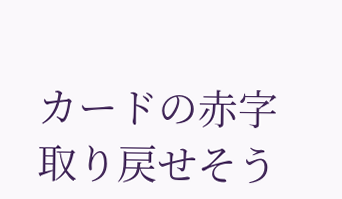カードの赤字取り戻せそう